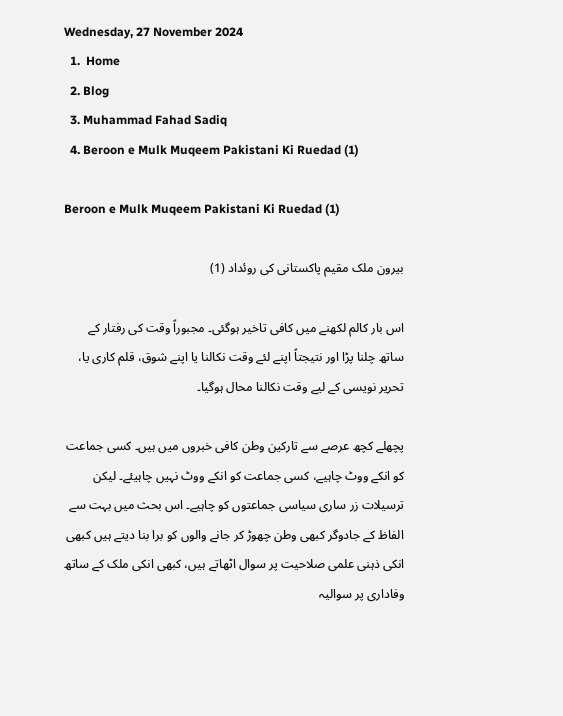Wednesday, 27 November 2024
  1.  Home
  2. Blog
  3. Muhammad Fahad Sadiq
  4. Beroon e Mulk Muqeem Pakistani Ki Ruedad (1)

Beroon e Mulk Muqeem Pakistani Ki Ruedad (1)

بیرون ملک مقیم پاکستانی کی روئداد (1)

اس بار کالم لکھنے میں کافی تاخیر ہوگئی۔ مجبوراً وقت کی رفتار کے ساتھ چلنا پڑا اور نتیجتاً اپنے لئے وقت نکالنا یا اپنے شوق، قلم کاری یا، تحریر نویسی کے لیے وقت نکالنا محال ہوگیا۔

پچھلے کچھ عرصے سے تارکین وطن کافی خبروں میں ہیں۔ کسی جماعت کو انکے ووٹ چاہیے، کسی جماعت کو انکے ووٹ نہیں چاہیئے۔ لیکن ترسیلات زر ساری سیاسی جماعتوں کو چاہیے۔ اس بحث میں بہت سے الفاظ کے جادوگر کبھی وطن چھوڑ کر جانے والوں کو برا بنا دیتے ہیں کبھی انکی ذہنی علمی صلاحیت پر سوال اٹھاتے ہیں، کبھی انکی ملک کے ساتھ وفاداری پر سوالیہ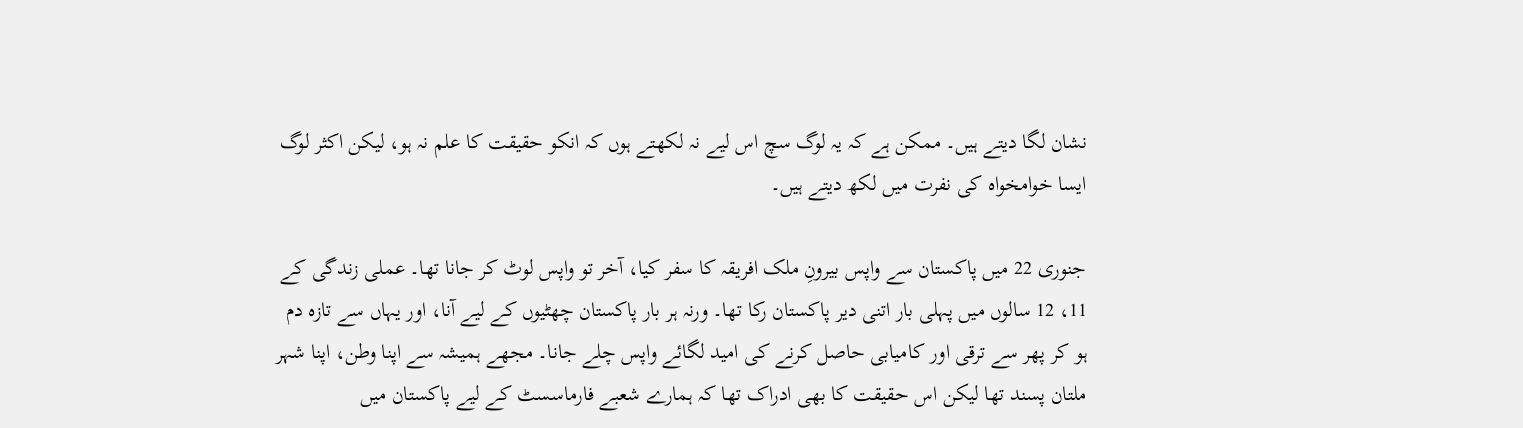نشان لگا دیتے ہیں۔ ممکن ہے کہ یہ لوگ سچ اس لیے نہ لکھتے ہوں کہ انکو حقیقت کا علم نہ ہو، لیکن اکثر لوگ ایسا خوامخواہ کی نفرت میں لکھ دیتے ہیں۔

جنوری 22 میں پاکستان سے واپس بیرونِ ملک افریقہ کا سفر کیا، آخر تو واپس لوٹ کر جانا تھا۔ عملی زندگی کے 11، 12 سالوں میں پہلی بار اتنی دیر پاکستان رکا تھا۔ ورنہ ہر بار پاکستان چھٹیوں کے لیے آنا، اور یہاں سے تازہ دم ہو کر پھر سے ترقی اور کامیابی حاصل کرنے کی امید لگائے واپس چلے جانا۔ مجھے ہمیشہ سے اپنا وطن، اپنا شہر ملتان پسند تھا لیکن اس حقیقت کا بھی ادراک تھا کہ ہمارے شعبے فارماسسٹ کے لیے پاکستان میں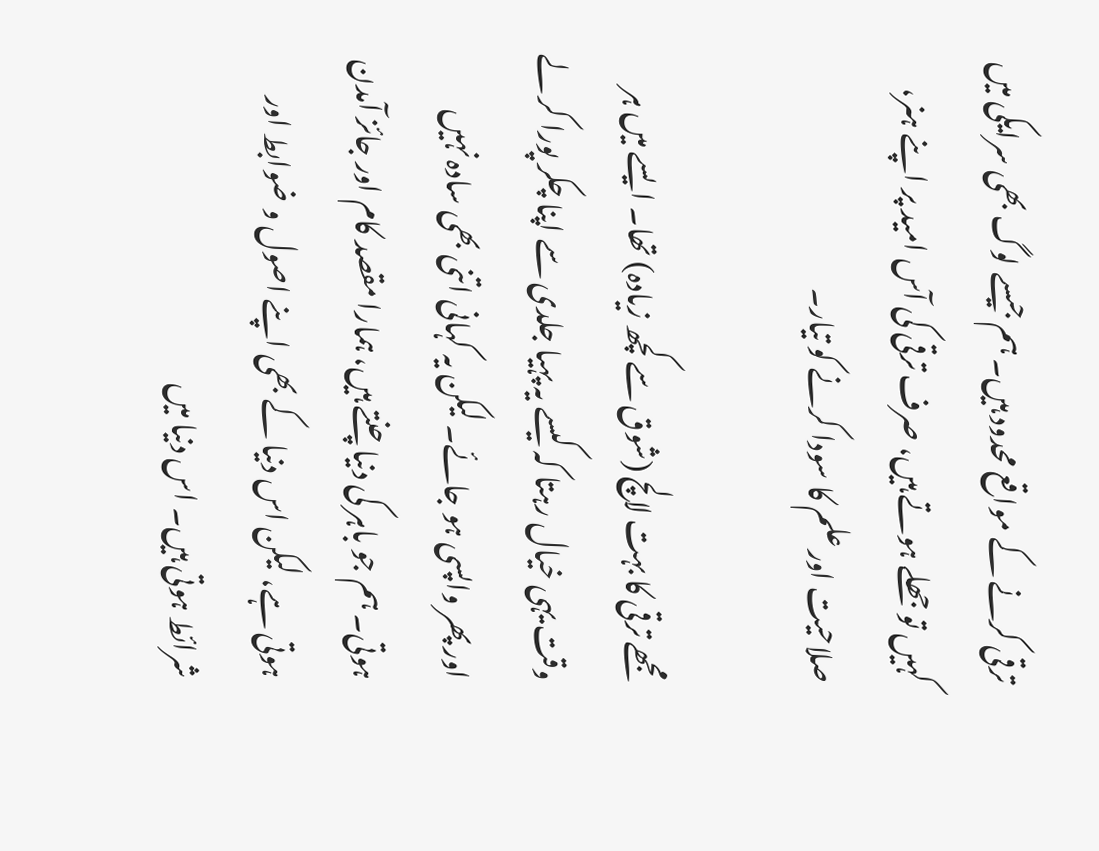ترقی کرنے کے مواقع محدود ہیں۔ ہم جیسے لوگ بھی سرایکی میں کہیں تو جھلے ہوتے ہیں، صرف ترقی کی آس امید پر اپنے ہنر، صلاحیت اور علم کا سودا کرنے کو تیار۔

مجھے ترقی کا بہت لالچ (شوق سے کچھ زیادہ) تھا۔ ایسے میں ہر وقت یہی خیال رہتا کہ کیسے یہ پہیا جلدی سے اپنا چکر پورا کر لے اور پھر واپسی ہو جائے۔ لیکن یہ کہانی اتنی بھی سادہ نہیں ہوتی۔ ہم جو باہر کی دنیا چنتے ہیں، ہمارا مقصد کام اور جائز آمدن ہوتی ہے، لیکن اس دنیا کے بھی اپنے اصول و ضوابط اور شرائط ہوتی ہیں۔ اس دنیا میں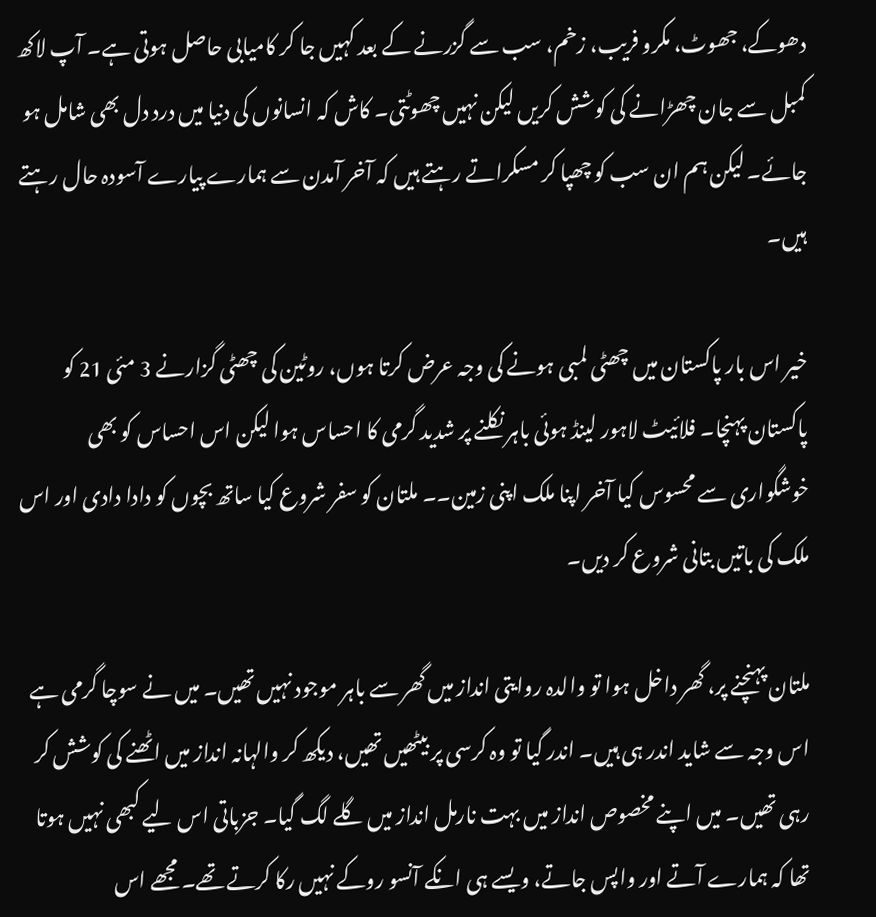دھوکے، جھوٹ، مکرو فریب، زخم، سب سے گزرنے کے بعد کہیں جا کر کامیابی حاصل ہوتی ہے۔ آپ لاکھ کمبل سے جان چھڑانے کی کوشش کریں لیکن نہیں چھوٹتی۔ کاش کہ انسانوں کی دنیا میں درد دل بھی شامل ہو جائے۔ لیکن ہم ان سب کو چھپا کر مسکراتے رہتے ہیں کہ آخر آمدن سے ہمارے پیارے آسودہ حال رہتے ہیں۔

خیر اس بار پاکستان میں چھٹی لمبی ہونے کی وجہ عرض کرتا ہوں، روٹین کی چھٹی گزارنے 3 مئی 21 کو پاکستان پہنچا۔ فلائیٹ لاہور لینڈ ہوئی باہر نکلنے پر شدید گرمی کا احساس ہوا لیکن اس احساس کو بھی خوشگواری سے محسوس کیا آخر اپنا ملک اپنی زمین۔۔ ملتان کو سفر شروع کیا ساتھ بچوں کو دادا دادی اور اس ملک کی باتیں بتانی شروع کر دیں۔

ملتان پہنچنے پر، گھر داخل ہوا تو والدہ روایتی انداز میں گھر سے باہر موجود نہیں تھیں۔ میں نے سوچا گرمی ہے اس وجہ سے شاید اندر ہی ہیں۔ اندر گیا تو وہ کرسی پر بیٹھیں تھیں، دیکھ کر والہانہ انداز میں اٹھنے کی کوشش کر رہی تھیں۔ میں اپنے مخصوص انداز میں بہت نارمل انداز میں گلے لگ گیا۔ جزباتی اس لیے کبھی نہیں ہوتا تھا کہ ہمارے آتے اور واپس جاتے، ویسے ہی انکے آنسو روکے نہیں رکا کرتے تھے۔ مجھے اس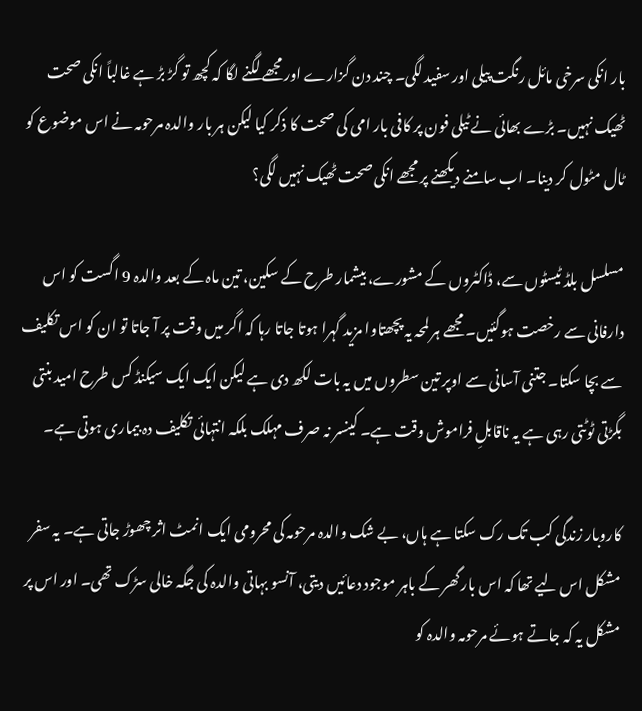بار انکی سرخی مائل رنگت پیلی اور سفید لگی۔ چند دن گزارے اور مجھے لگنے لگا کہ کچھ تو گڑ بڑ ہے غالباً انکی صحت ٹھیک نہیں۔ بڑے بھائی نے ٹیلی فون پر کافی بار امی کی صحت کا ذکر کیا لیکن ہر بار والدہ مرحومہ نے اس موضوع کو ٹال مٹول کر دینا۔ اب سامنے دیکھنے پر مجھے انکی صحت ٹھیک نہیں لگی؟

مسلسل بلڈ ٹیسٹوں سے، ڈاکٹروں کے مشورے، بیشمار طرح کے سکین، تین ماہ کے بعد والدہ 9 اگست کو اس دارفانی سے رخصت ہوگئیں۔ مجھے ہر لمحہ یہ پچھتاوا مزید گہرا ہوتا جاتا رہا کہ اگر میں وقت پر آ جاتا تو ان کو اس تکلیف سے بچا سکتا۔ جتنی آسانی سے اوپر تین سطروں میں یہ بات لکھ دی ہے لیکن ایک ایک سیکنڈ کس طرح امید بنتی بگڑتی ٹوٹتی رہی ہے یہ ناقابلِ فراموش وقت ہے۔ کینسر نہ صرف مہلک بلکہ انتہائی تکلیف دہ بیماری ہوتی ہے۔

کاروبار زندگی کب تک رک سکتا ہے ہاں، بے شک والدہ مرحومہ کی محرومی ایک انمٹ اثر چھوڑ جاتی ہے۔ یہ سفر مشکل اس لیے تھا کہ اس بار گھر کے باہر موجود دعائیں دیتی، آنسو بہاتی والدہ کی جگہ خالی سڑک تھی۔ اور اس پر مشکل یہ کہ جاتے ہوئے مرحومہ والدہ کو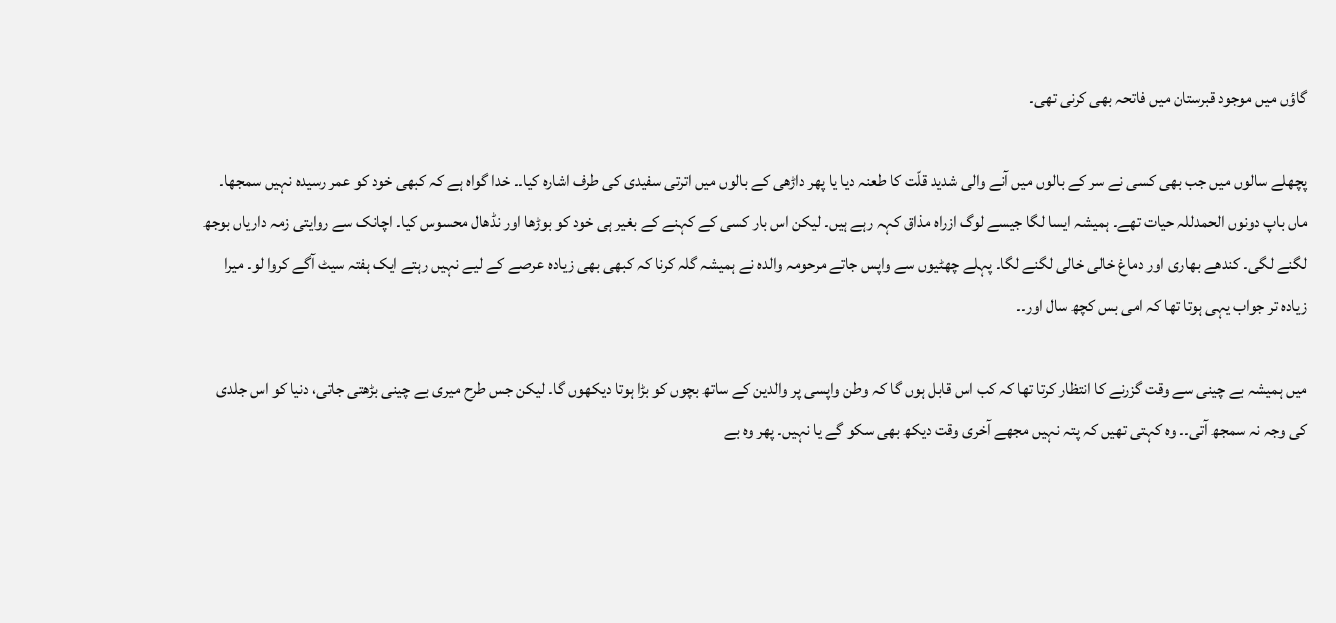گاؤں میں موجود قبرستان میں فاتحہ بھی کرنی تھی۔

پچھلے سالوں میں جب بھی کسی نے سر کے بالوں میں آنے والی شدید قلّت کا طعنہ دیا یا پھر داڑھی کے بالوں میں اترتی سفیدی کی طرف اشارہ کیا۔۔ خدا گواہ ہے کہ کبھی خود کو عمر رسیدہ نہیں سمجھا۔ ماں باپ دونوں الحمدللہ حیات تھے۔ ہمیشہ ایسا لگا جیسے لوگ ازراہ مذاق کہہ رہے ہیں۔ لیکن اس بار کسی کے کہنے کے بغیر ہی خود کو بوڑھا اور نڈھال محسوس کیا۔ اچانک سے روایتی زمہ داریاں بوجھ لگنے لگی۔ کندھے بھاری اور دماغ خالی خالی لگنے لگا۔ پہلے چھٹیوں سے واپس جاتے مرحومہ والدہ نے ہمیشہ گلہ کرنا کہ کبھی بھی زیادہ عرصے کے لیے نہیں رہتے ایک ہفتہ سیٹ آگے کروا لو۔ میرا زیادہ تر جواب یہی ہوتا تھا کہ امی بس کچھ سال اور۔۔

میں ہمیشہ بے چینی سے وقت گزرنے کا انتظار کرتا تھا کہ کب اس قابل ہوں گا کہ وطن واپسی پر والدین کے ساتھ بچوں کو بڑا ہوتا دیکھوں گا۔ لیکن جس طرح میری بے چینی بڑھتی جاتی، دنیا کو اس جلدی کی وجہ نہ سمجھ آتی۔۔ وہ کہتی تھیں کہ پتہ نہیں مجھے آخری وقت دیکھ بھی سکو گے یا نہیں۔ پھر وہ بے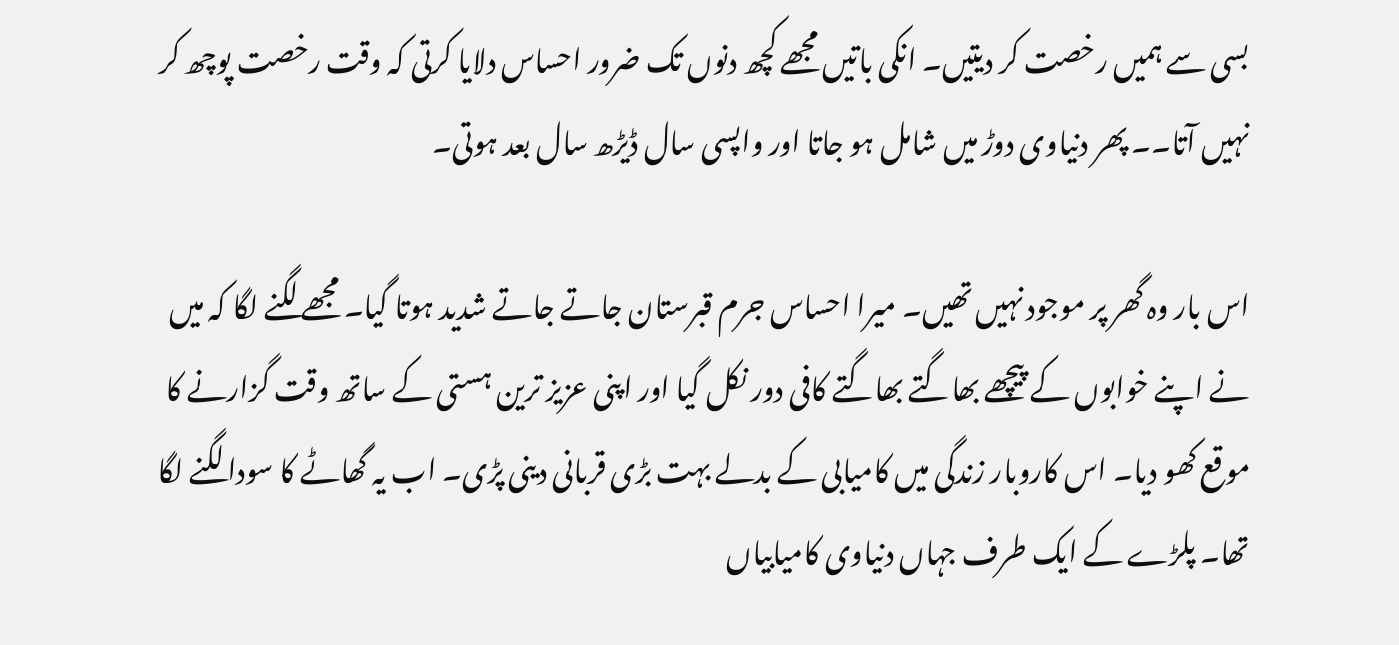بسی سے ہمیں رخصت کر دیتیں۔ انکی باتیں مجھے کچھ دنوں تک ضرور احساس دلایا کرتی کہ وقت رخصت پوچھ کر نہیں آتا۔۔ پھر دنیاوی دوڑ میں شامل ہو جاتا اور واپسی سال ڈیڑھ سال بعد ہوتی۔

اس بار وہ گھر پر موجود نہیں تھیں۔ میرا احساس جرم قبرستان جاتے جاتے شدید ہوتا گیا۔ مجھے لگنے لگا کہ میں نے اپنے خوابوں کے پیچھے بھاگتے بھاگتے کافی دور نکل گیا اور اپنی عزیز ترین ہستی کے ساتھ وقت گزارنے کا موقع کھو دیا۔ اس کاروبار زندگی میں کامیابی کے بدلے بہت بڑی قربانی دینی پڑی۔ اب یہ گھاٹے کا سودا لگنے لگا تھا۔ پلڑے کے ایک طرف جہاں دنیاوی کامیابیاں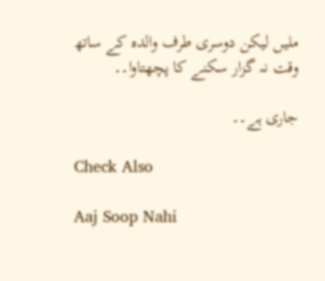ملیں لیکن دوسری طرف والدہ کے ساتھ وقت نہ گزار سکنے کا پچھتاوا۔۔

جاری ہے۔۔

Check Also

Aaj Soop Nahi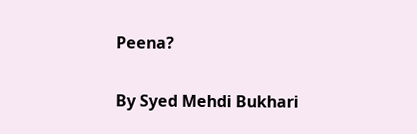Peena?

By Syed Mehdi Bukhari